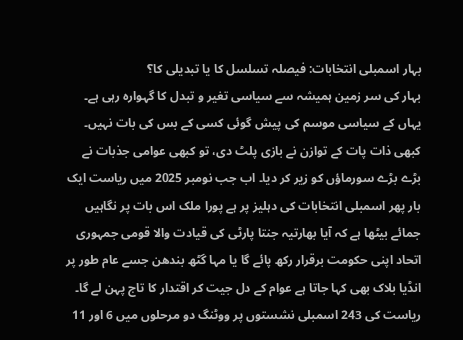بہار اسمبلی انتخابات: فیصلہ تسلسل کا یا تبدیلی کا؟
بہار کی سر زمین ہمیشہ سے سیاسی تغیر و تبدل کا گہوارہ رہی ہے۔ یہاں کے سیاسی موسم کی پیش گوئی کسی کے بس کی بات نہیں۔ کبھی ذات پات کے توازن نے بازی پلٹ دی، تو کبھی عوامی جذبات نے بڑے بڑے سورماؤں کو زیر کر دیا۔ اب جب نومبر 2025 میں ریاست ایک بار پھر اسمبلی انتخابات کی دہلیز پر ہے پورا ملک اس بات پر نگاہیں جمائے بیٹھا ہے کہ آیا بھارتیہ جنتا پارٹی کی قیادت والا قومی جمہوری اتحاد اپنی حکومت برقرار رکھ پائے گا یا مہا گٹھ بندھن جسے عام طور پر انڈیا بلاک بھی کہا جاتا ہے عوام کے دل جیت کر اقتدار کا تاج پہن لے گا۔
ریاست کی 243 اسمبلی نشستوں پر ووٹنگ دو مرحلوں میں 6 اور 11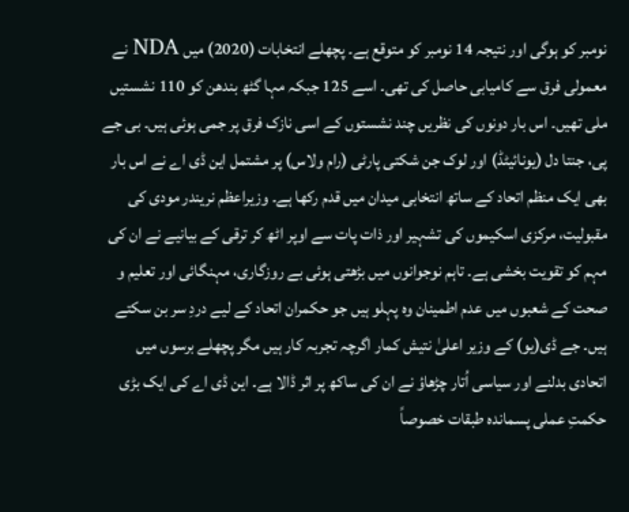نومبر کو ہوگی اور نتیجہ 14 نومبر کو متوقع ہے۔ پچھلے انتخابات (2020) میں NDA نے معمولی فرق سے کامیابی حاصل کی تھی۔ اسے 125 جبکہ مہا گٹھ بندھن کو 110 نشستیں ملی تھیں۔ اس بار دونوں کی نظریں چند نشستوں کے اسی نازک فرق پر جمی ہوئی ہیں۔ بی جے پی، جنتا دل (یونائیٹڈ) اور لوک جن شکتی پارٹی (رام ولاس) پر مشتمل این ڈی اے نے اس بار بھی ایک منظم اتحاد کے ساتھ انتخابی میدان میں قدم رکھا ہے۔ وزیراعظم نریندر مودی کی مقبولیت، مرکزی اسکیموں کی تشہیر اور ذات پات سے اوپر اٹھ کر ترقی کے بیانیے نے ان کی مہم کو تقویت بخشی ہے۔ تاہم نوجوانوں میں بڑھتی ہوئی بے روزگاری، مہنگائی اور تعلیم و صحت کے شعبوں میں عدم اطمینان وہ پہلو ہیں جو حکمران اتحاد کے لیے دردِ سر بن سکتے ہیں۔ جے ڈی(یو) کے وزیر اعلیٰ نتیش کمار اگرچہ تجربہ کار ہیں مگر پچھلے برسوں میں اتحادی بدلنے اور سیاسی اُتار چڑھاؤ نے ان کی ساکھ پر اثر ڈالا ہے۔ این ڈی اے کی ایک بڑی حکمتِ عملی پسماندہ طبقات خصوصاً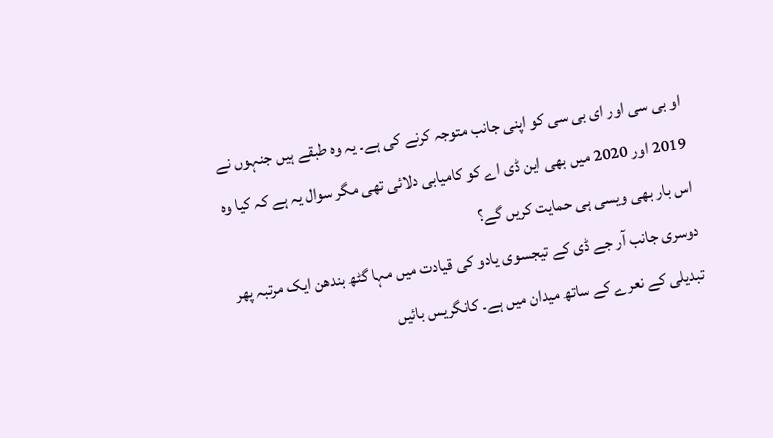او بی سی اور ای بی سی کو اپنی جانب متوجہ کرنے کی ہے۔ یہ وہ طبقے ہیں جنہوں نے 2019 اور 2020 میں بھی این ڈی اے کو کامیابی دلائی تھی مگر سوال یہ ہے کہ کیا وہ اس بار بھی ویسی ہی حمایت کریں گے؟
دوسری جانب آر جے ڈی کے تیجسوی یادو کی قیادت میں مہا گٹھ بندھن ایک مرتبہ پھر تبدیلی کے نعرے کے ساتھ میدان میں ہے۔ کانگریس بائیں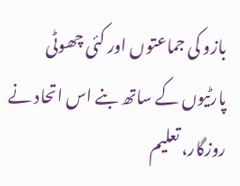بازو کی جماعتوں اور کئی چھوٹی پارٹیوں کے ساتھ بنے اس اتحاد نے روزگار، تعلیم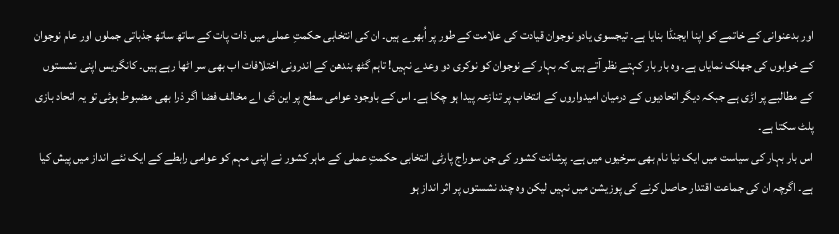اور بدعنوانی کے خاتمے کو اپنا ایجنڈا بنایا ہے۔ تیجسوی یادو نوجوان قیادت کی علامت کے طور پر اُبھرے ہیں۔ ان کی انتخابی حکمتِ عملی میں ذات پات کے ساتھ ساتھ جذباتی جملوں اور عام نوجوان کے خوابوں کی جھلک نمایاں ہے۔ وہ بار بار کہتے نظر آتے ہیں کہ بہار کے نوجوان کو نوکری دو وعدے نہیں! تاہم گٹھ بندھن کے اندرونی اختلافات اب بھی سر اٹھا رہے ہیں۔ کانگریس اپنی نشستوں کے مطالبے پر اڑی ہے جبکہ دیگر اتحادیوں کے درمیان امیدواروں کے انتخاب پر تنازعہ پیدا ہو چکا ہے۔ اس کے باوجود عوامی سطح پر این ڈی اے مخالف فضا اگر ذرا بھی مضبوط ہوئی تو یہ اتحاد بازی پلٹ سکتا ہے۔
اس بار بہار کی سیاست میں ایک نیا نام بھی سرخیوں میں ہے۔ پرشانت کشور کی جن سوراج پارٹی انتخابی حکمتِ عملی کے ماہر کشور نے اپنی مہم کو عوامی رابطے کے ایک نئے انداز میں پیش کیا ہے۔ اگرچہ ان کی جماعت اقتدار حاصل کرنے کی پوزیشن میں نہیں لیکن وہ چند نشستوں پر اثر انداز ہو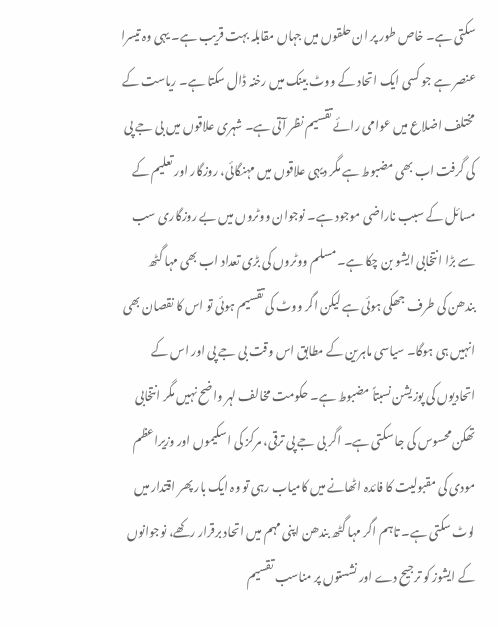سکتی ہے۔ خاص طور پر ان حلقوں میں جہاں مقابلہ بہت قریب ہے۔ یہی وہ تیسرا عنصر ہے جو کسی ایک اتحاد کے ووٹ بینک میں رخنہ ڈال سکتا ہے۔ ریاست کے مختلف اضلاع میں عوامی رائے تقسیم نظر آتی ہے۔ شہری علاقوں میں بی جے پی کی گرفت اب بھی مضبوط ہے مگر دیہی علاقوں میں مہنگائی، روزگار اور تعلیم کے مسائل کے سبب ناراضی موجود ہے۔ نوجوان ووٹروں میں بے روزگاری سب سے بڑا انتخابی ایشو بن چکا ہے۔ مسلم ووٹروں کی بڑی تعداد اب بھی مہا گٹھ بندھن کی طرف جھکی ہوئی ہے لیکن اگر ووٹ کی تقسیم ہوئی تو اس کا نقصان بھی انہیں ہی ہوگا۔ سیاسی ماہرین کے مطابق اس وقت بی جے پی اور اس کے اتحادیوں کی پوزیشن نسبتاً مضبوط ہے۔ حکومت مخالف لہر واضح نہیں مگر انتخابی تھکن محسوس کی جا سکتی ہے۔ اگر بی جے پی ترقی، مرکز کی اسکیموں اور وزیراعظم مودی کی مقبولیت کا فائدہ اٹھانے میں کامیاب رہی تو وہ ایک بار پھر اقتدار میں لوٹ سکتی ہے۔ تاہم اگر مہا گٹھ بندھن اپنی مہم میں اتحاد برقرار رکھے، نوجوانوں کے ایشوز کو ترجیح دے اور نشستوں پر مناسب تقسیم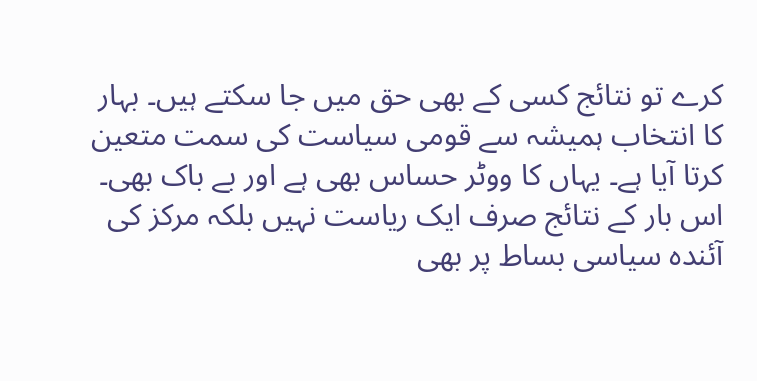کرے تو نتائج کسی کے بھی حق میں جا سکتے ہیں۔ بہار کا انتخاب ہمیشہ سے قومی سیاست کی سمت متعین کرتا آیا ہے۔ یہاں کا ووٹر حساس بھی ہے اور بے باک بھی۔ اس بار کے نتائج صرف ایک ریاست نہیں بلکہ مرکز کی آئندہ سیاسی بساط پر بھی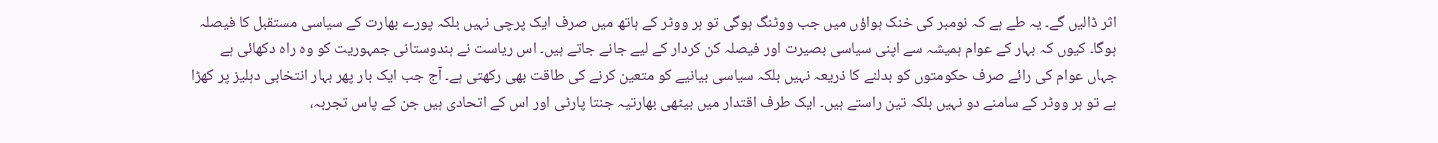اثر ڈالیں گے۔ یہ طے ہے کہ نومبر کی خنک ہواؤں میں جب ووٹنگ ہوگی تو ہر ووٹر کے ہاتھ میں صرف ایک پرچی نہیں بلکہ پورے بھارت کے سیاسی مستقبل کا فیصلہ ہوگا۔ کیوں کہ بہار کے عوام ہمیشہ سے اپنی سیاسی بصیرت اور فیصلہ کن کردار کے لیے جانے جاتے ہیں۔ اس ریاست نے ہندوستانی جمہوریت کو وہ راہ دکھائی ہے جہاں عوام کی رائے صرف حکومتوں کو بدلنے کا ذریعہ نہیں بلکہ سیاسی بیانیے کو متعین کرنے کی طاقت بھی رکھتی ہے۔ آج جب ایک بار پھر بہار انتخابی دہلیز پر کھڑا ہے تو ہر ووٹر کے سامنے دو نہیں بلکہ تین راستے ہیں۔ ایک طرف اقتدار میں بیٹھی بھارتیہ جنتا پارٹی اور اس کے اتحادی ہیں جن کے پاس تجربہ،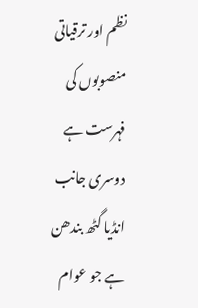نظم اور ترقیاتی منصوبوں کی فہرست ہے دوسری جانب انڈیا گٹھ بندھن ہے جو عوام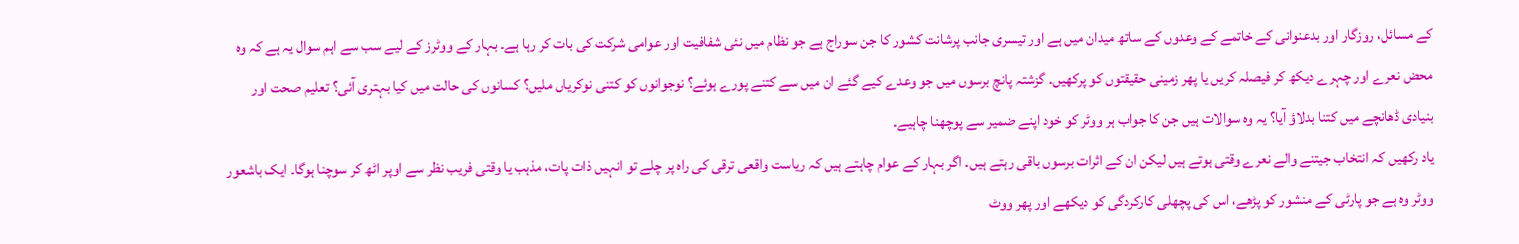کے مسائل، روزگار اور بدعنوانی کے خاتمے کے وعدوں کے ساتھ میدان میں ہے اور تیسری جانب پرشانت کشور کا جن سوراج ہے جو نظام میں نئی شفافیت اور عوامی شرکت کی بات کر رہا ہے۔ بہار کے ووٹرز کے لیے سب سے اہم سوال یہ ہے کہ وہ محض نعرے اور چہرے دیکھ کر فیصلہ کریں یا پھر زمینی حقیقتوں کو پرکھیں۔ گزشتہ پانچ برسوں میں جو وعدے کیے گئے ان میں سے کتنے پورے ہوئے؟ نوجوانوں کو کتنی نوکریاں ملیں؟ کسانوں کی حالت میں کیا بہتری آئی؟ تعلیم صحت اور بنیادی ڈھانچے میں کتنا بدلاؤ آیا؟ یہ وہ سوالات ہیں جن کا جواب ہر ووٹر کو خود اپنے ضمیر سے پوچھنا چاہیے۔
یاد رکھیں کہ انتخاب جیتنے والے نعرے وقتی ہوتے ہیں لیکن ان کے اثرات برسوں باقی رہتے ہیں۔ اگر بہار کے عوام چاہتے ہیں کہ ریاست واقعی ترقی کی راہ پر چلے تو انہیں ذات پات، مذہب یا وقتی فریب نظر سے اوپر اٹھ کر سوچنا ہوگا۔ ایک باشعور ووٹر وہ ہے جو پارٹی کے منشور کو پڑھے، اس کی پچھلی کارکردگی کو دیکھے اور پھر ووٹ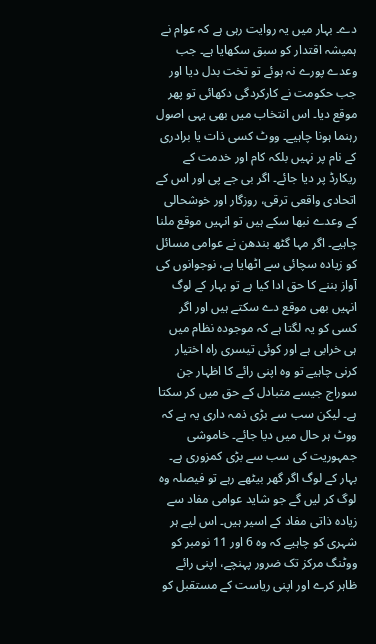دے۔ بہار میں یہ روایت رہی ہے کہ عوام نے ہمیشہ اقتدار کو سبق سکھایا ہے۔ جب وعدے پورے نہ ہوئے تو تخت بدل دیا اور جب حکومت نے کارکردگی دکھائی تو پھر موقع دیا۔ اس انتخاب میں بھی یہی اصول رہنما ہونا چاہیے۔ ووٹ کسی ذات یا برادری کے نام پر نہیں بلکہ کام اور خدمت کے ریکارڈ پر دیا جائے۔ اگر بی جے پی اور اس کے اتحادی واقعی ترقی، روزگار اور خوشحالی کے وعدے نبھا سکے ہیں تو انہیں موقع ملنا چاہیے۔ اگر مہا گٹھ بندھن نے عوامی مسائل کو زیادہ سچائی سے اٹھایا ہے، نوجوانوں کی آواز بننے کا حق ادا کیا ہے تو بہار کے لوگ انہیں بھی موقع دے سکتے ہیں اور اگر کسی کو یہ لگتا ہے کہ موجودہ نظام میں ہی خرابی ہے اور کوئی تیسری راہ اختیار کرنی چاہیے تو وہ اپنی رائے کا اظہار جن سوراج جیسے متبادل کے حق میں کر سکتا ہے۔ لیکن سب سے بڑی ذمہ داری یہ ہے کہ ووٹ ہر حال میں دیا جائے۔ خاموشی جمہوریت کی سب سے بڑی کمزوری ہے۔ بہار کے لوگ اگر گھر بیٹھے رہے تو فیصلہ وہ لوگ کر لیں گے جو شاید عوامی مفاد سے زیادہ ذاتی مفاد کے اسیر ہیں۔ اس لیے ہر شہری کو چاہیے کہ وہ 6 اور 11 نومبر کو ووٹنگ مرکز تک ضرور پہنچے، اپنی رائے ظاہر کرے اور اپنی ریاست کے مستقبل کو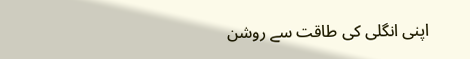اپنی انگلی کی طاقت سے روشن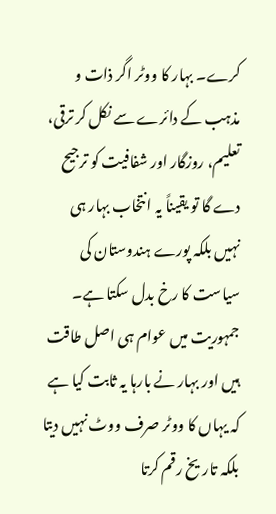کرے۔ بہار کا ووٹر اگر ذات و مذہب کے دائرے سے نکل کر ترقی، تعلیم، روزگار اور شفافیت کو ترجیح دے گا تو یقیناً یہ انتخاب بہار ہی نہیں بلکہ پورے ہندوستان کی سیاست کا رخ بدل سکتا ہے۔ جمہوریت میں عوام ہی اصل طاقت ہیں اور بہار نے بارہا یہ ثابت کیا ہے کہ یہاں کا ووٹر صرف ووٹ نہیں دیتا بلکہ تاریخ رقم کرتا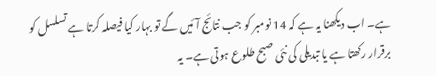ہے۔ اب دیکھنا یہ ہے کہ 14 نومبر کو جب نتائج آئیں گے تو بہار کیا فیصلہ کرتا ہے تسلسل کو برقرار رکھتا ہے یا تبدیلی کی نئی صبح طلوع ہوتی ہے۔ یہ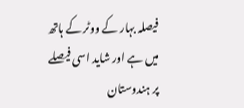فیصلہ بہار کے ووٹر کے ہاتھ میں ہے اور شاید اسی فیصلے پر ہندوستان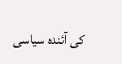کی آئندہ سیاسی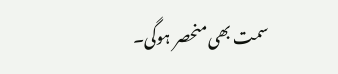سمت بھی منحصر ہوگی۔